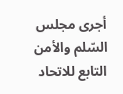أجرى مجلس السّلم والأمن التابع للاتحاد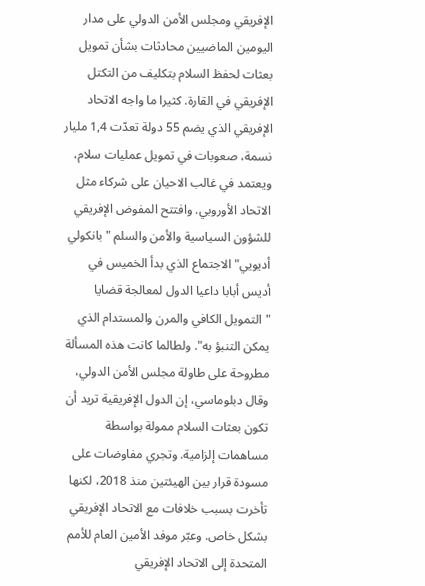الإفريقي ومجلس الأمن الدولي على مدار اليومين الماضيين محادثات بشأن تمويل بعثات لحفظ السلام بتكليف من التكتل الإفريقي في القارة. كثيرا ما واجه الاتحاد الإفريقي الذي يضم 55 دولة تعدّت 1,4 مليار نسمة، صعوبات في تمويل عمليات سلام، ويعتمد في غالب الاحيان على شركاء مثل الاتحاد الأوروبي. وافتتح المفوض الإفريقي للشؤون السياسية والأمن والسلم "بانكولي أديويي" الاجتماع الذي بدأ الخميس في أديس أبابا داعيا الدول لمعالجة قضايا "التمويل الكافي والمرن والمستدام الذي يمكن التنبؤ به". ولطالما كانت هذه المسألة مطروحة على طاولة مجلس الأمن الدولي، وقال دبلوماسي، إن الدول الإفريقية تريد أن تكون بعثات السلام ممولة بواسطة مساهمات إلزامية. وتجري مفاوضات على مسودة قرار بين الهيئتين منذ 2018، لكنها تأخرت بسبب خلافات مع الاتحاد الإفريقي بشكل خاص. وعبّر موفد الأمين العام للأمم المتحدة إلى الاتحاد الإفريقي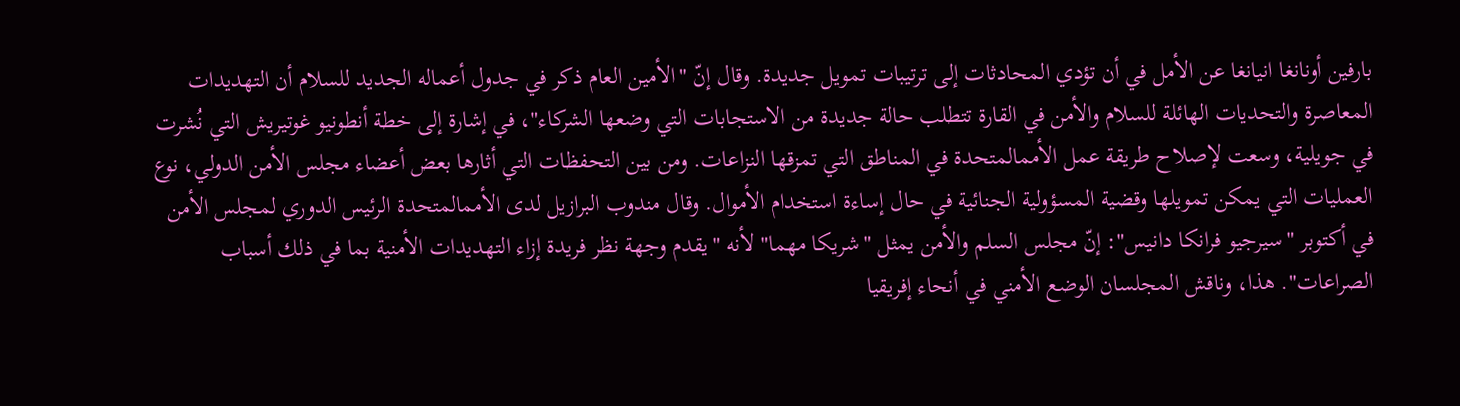بارفين أونانغا انيانغا عن الأمل في أن تؤدي المحادثات إلى ترتيبات تمويل جديدة. وقال إنّ "الأمين العام ذكر في جدول أعماله الجديد للسلام أن التهديدات المعاصرة والتحديات الهائلة للسلام والأمن في القارة تتطلب حالة جديدة من الاستجابات التي وضعها الشركاء"، في إشارة إلى خطة أنطونيو غوتيريش التي نُشرت في جويلية، وسعت لإصلاح طريقة عمل الأممالمتحدة في المناطق التي تمزقها النزاعات. ومن بين التحفظات التي أثارها بعض أعضاء مجلس الأمن الدولي، نوع العمليات التي يمكن تمويلها وقضية المسؤولية الجنائية في حال إساءة استخدام الأموال. وقال مندوب البرازيل لدى الأممالمتحدة الرئيس الدوري لمجلس الأمن في أكتوبر "سيرجيو فرانكا دانيس": إنّ مجلس السلم والأمن يمثل "شريكا مهما" لأنه "يقدم وجهة نظر فريدة إزاء التهديدات الأمنية بما في ذلك أسباب الصراعات". هذا، وناقش المجلسان الوضع الأمني في أنحاء إفريقيا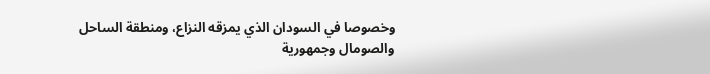وخصوصا في السودان الذي يمزقه النزاع، ومنطقة الساحل والصومال وجمهورية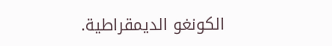الكونغو الديمقراطية.